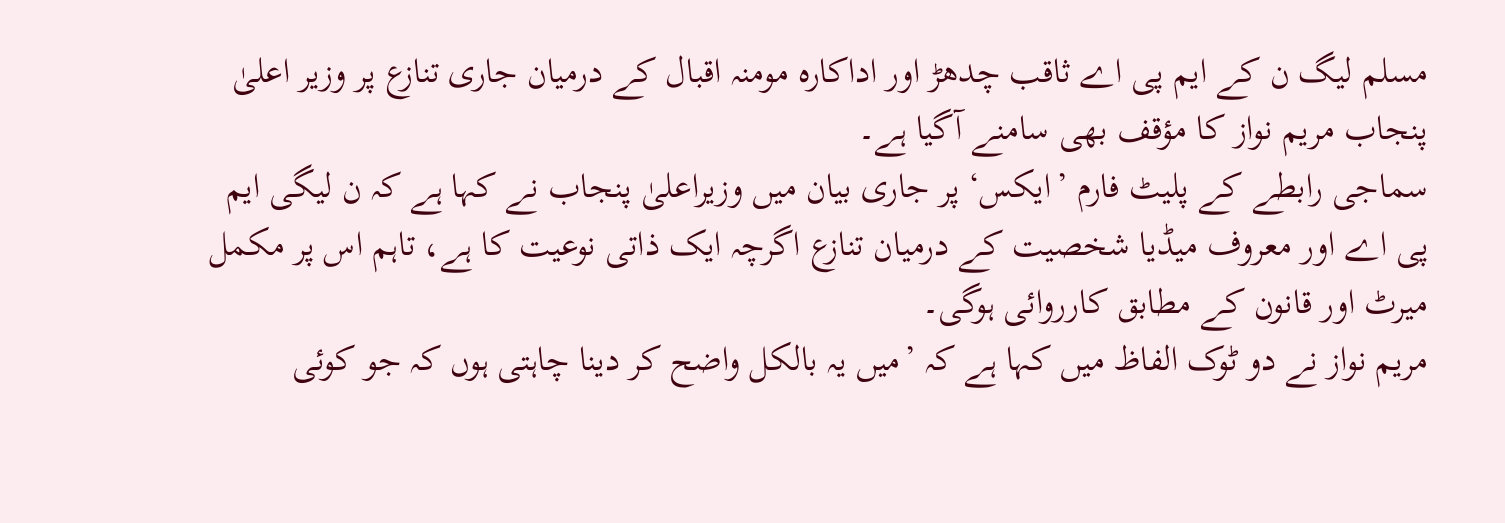مسلم لیگ ن کے ایم پی اے ثاقب چدھڑ اور اداکارہ مومنہ اقبال کے درمیان جاری تنازع پر وزیر اعلیٰ پنجاب مریم نواز کا مؤقف بھی سامنے آگیا ہے۔
سماجی رابطے کے پلیٹ فارم ’ایکس‘ پر جاری بیان میں وزیراعلیٰ پنجاب نے کہا ہے کہ ن لیگی ایم پی اے اور معروف میڈیا شخصیت کے درمیان تنازع اگرچہ ایک ذاتی نوعیت کا ہے، تاہم اس پر مکمل میرٹ اور قانون کے مطابق کارروائی ہوگی۔
مریم نواز نے دو ٹوک الفاظ میں کہا ہے کہ ’میں یہ بالکل واضح کر دینا چاہتی ہوں کہ جو کوئی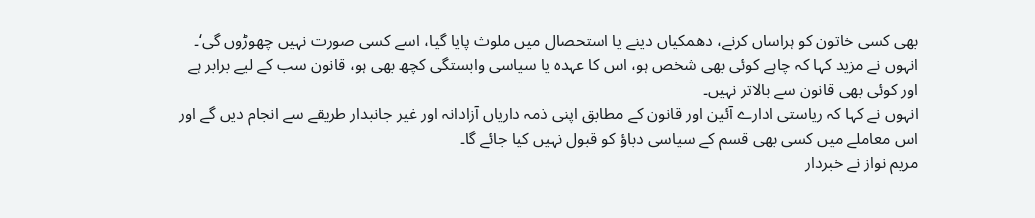بھی کسی خاتون کو ہراساں کرنے، دھمکیاں دینے یا استحصال میں ملوث پایا گیا، اسے کسی صورت نہیں چھوڑوں گی‘۔
انہوں نے مزید کہا کہ چاہے کوئی بھی شخص ہو، اس کا عہدہ یا سیاسی وابستگی کچھ بھی ہو، قانون سب کے لیے برابر ہے اور کوئی بھی قانون سے بالاتر نہیں۔
انہوں نے کہا کہ ریاستی ادارے آئین اور قانون کے مطابق اپنی ذمہ داریاں آزادانہ اور غیر جانبدار طریقے سے انجام دیں گے اور اس معاملے میں کسی بھی قسم کے سیاسی دباؤ کو قبول نہیں کیا جائے گا۔
مریم نواز نے خبردار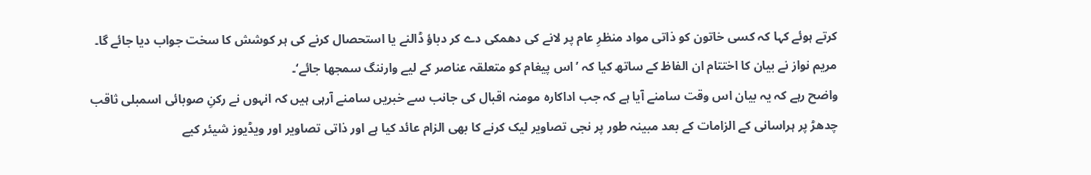کرتے ہوئے کہا کہ کسی خاتون کو ذاتی مواد منظرِ عام پر لانے کی دھمکی دے کر دباؤ ڈالنے یا استحصال کرنے کی ہر کوشش کا سخت جواب دیا جائے گا۔ مریم نواز نے بیان کا اختتام ان الفاظ کے ساتھ کیا کہ ’اس پیغام کو متعلقہ عناصر کے لیے وارننگ سمجھا جائے‘۔
واضح رہے کہ یہ بیان اس وقت سامنے آیا ہے کہ جب اداکارہ مومنہ اقبال کی جانب سے خبریں سامنے آرہی ہیں کہ انہوں نے رکنِ صوبائی اسمبلی ثاقب چدھڑ پر ہراسانی کے الزامات کے بعد مبینہ طور پر نجی تصاویر لیک کرنے کا بھی الزام عائد کیا ہے اور ذاتی تصاویر اور ویڈیوز شیئر کیے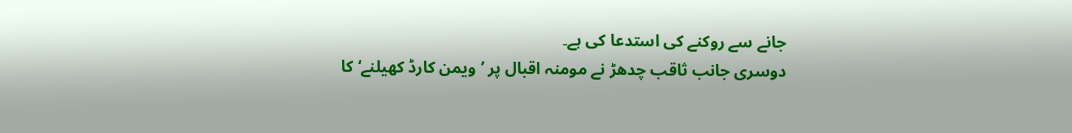جانے سے روکنے کی استدعا کی ہے۔
دوسری جانب ثاقب چدھڑ نے مومنہ اقبال پر ’ویمن کارڈ کھیلنے‘ کا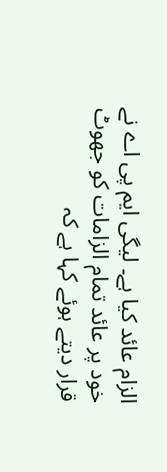الزام عائد کیا ہے۔ لیگی ایم پی اے نے خود پر عائد تمام الزامات کو جھوٹ قرار دیتے ہوئے کہا ہے کہ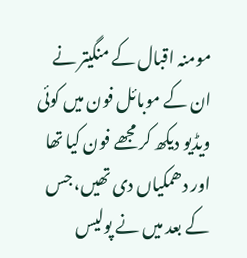مومنہ اقبال کے منگیتر نے ان کے موبائل فون میں کوئی ویڈیو دیکھ کر مجھے فون کیا تھا اور دھمکیاں دی تھیں، جس کے بعد میں نے پولیس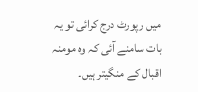میں رپورٹ درج کرائی تو یہ بات سامنے آئی کہ وہ مومنہ اقبال کے منگیتر ہیں۔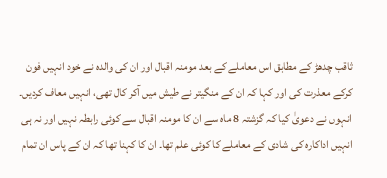ثاقب چدھڑ کے مطابق اس معاملے کے بعد مومنہ اقبال اور ان کی والدہ نے خود انہیں فون کرکے معذرت کی اور کہا کہ ان کے منگیتر نے طیش میں آکر کال تھی، انہیں معاف کردیں۔
انہوں نے دعویٰ کیا کہ گزشتہ 8 ماہ سے ان کا مومنہ اقبال سے کوئی رابطہ نہیں اور نہ ہی انہیں اداکارہ کی شادی کے معاملے کا کوئی علم تھا۔ ان کا کہنا تھا کہ ان کے پاس ان تمام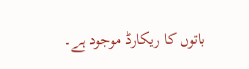باتوں کا ریکارڈ موجود ہے۔